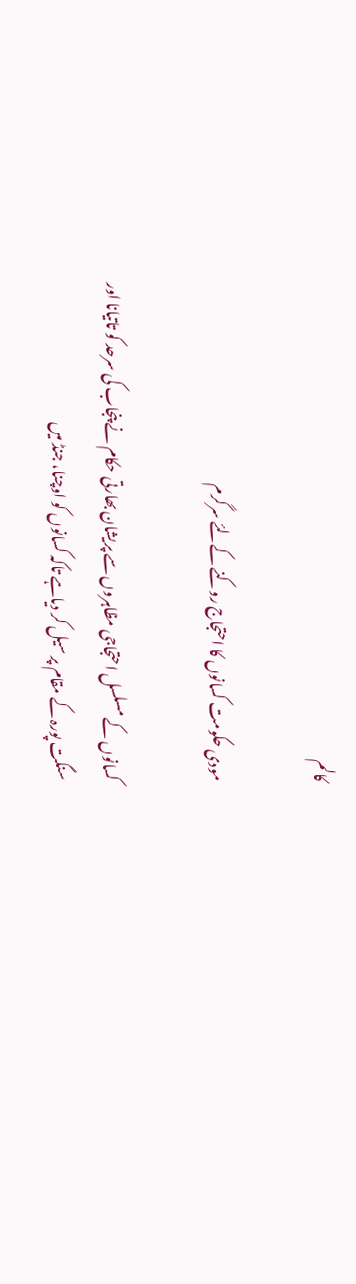کالم

مودی حکومت کسانوں کا احتجاج روکنے کےلئے سرگرم

کسانوں کے مسلسل احتجاجی مظاہروں سے پریشان بھارتی حکام نے پنجاب کی سرحد کو تاتیانا اور سنگت پورہ کے مقام پر سیل کر دیاہے تاکہ کسانوں کو اوچنا، جنڈ میں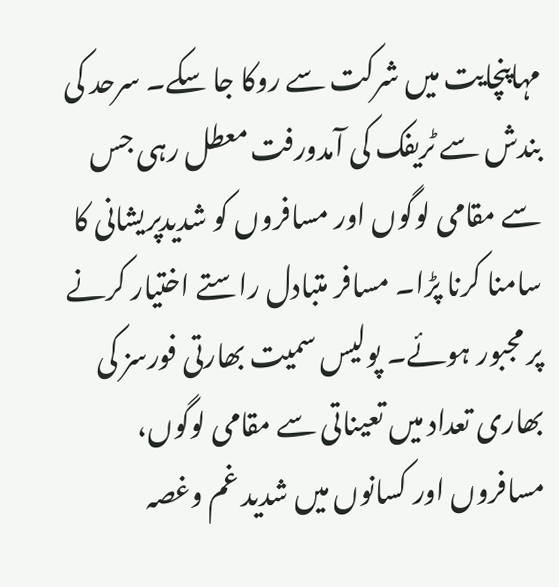مہاپنچایت میں شرکت سے روکا جا سکے۔ سرحد کی بندش سے ٹریفک کی آمدورفت معطل رہی جس سے مقامی لوگوں اور مسافروں کو شدیدپریشانی کا سامنا کرنا پڑا۔ مسافر متبادل راستے اختیار کرنے پر مجبور ہوئے۔ پولیس سمیت بھارتی فورسز کی بھاری تعداد میں تعیناتی سے مقامی لوگوں، مسافروں اور کسانوں میں شدید غم وغصہ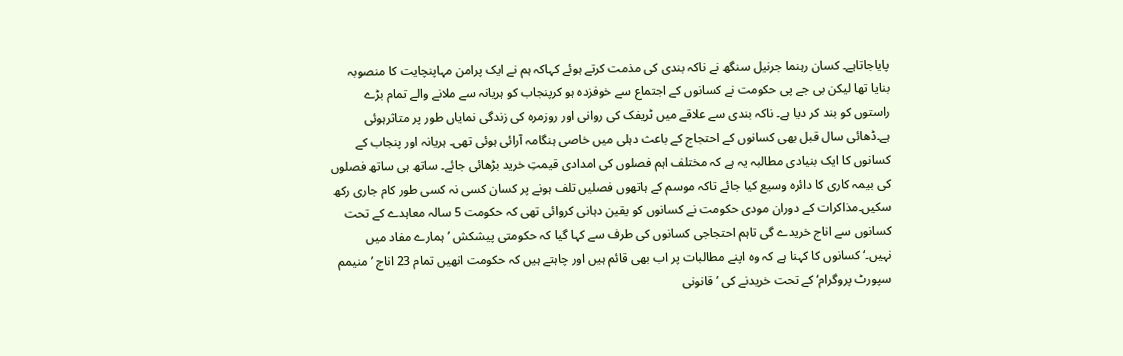پایاجاتاہے۔ کسان رہنما جرنیل سنگھ نے ناکہ بندی کی مذمت کرتے ہوئے کہاکہ ہم نے ایک پرامن مہاپنچایت کا منصوبہ بنایا تھا لیکن بی جے پی حکومت نے کسانوں کے اجتماع سے خوفزدہ ہو کرپنجاب کو ہریانہ سے ملانے والے تمام بڑے راستوں کو بند کر دیا ہے۔ ناکہ بندی سے علاقے میں ٹریفک کی روانی اور روزمرہ کی زندگی نمایاں طور پر متاثرہوئی ہے۔ڈھائی سال قبل بھی کسانوں کے احتجاج کے باعث دہلی میں خاصی ہنگامہ آرائی ہوئی تھی۔ ہریانہ اور پنجاب کے کسانوں کا ایک بنیادی مطالبہ یہ ہے کہ مختلف اہم فصلوں کی امدادی قیمتِ خرید بڑھائی جائے۔ ساتھ ہی ساتھ فصلوں کی بیمہ کاری کا دائرہ وسیع کیا جائے تاکہ موسم کے ہاتھوں فصلیں تلف ہونے پر کسان کسی نہ کسی طور کام جاری رکھ سکیں۔مذاکرات کے دوران مودی حکومت نے کسانوں کو یقین دہانی کروائی تھی کہ حکومت 5 سالہ معاہدے کے تحت کسانوں سے اناج خریدے گی تاہم احتجاجی کسانوں کی طرف سے کہا گیا کہ حکومتی پیشکش ’ہمارے مفاد میں نہیں۔‘کسانوں کا کہنا ہے کہ وہ اپنے مطالبات پر اب بھی قائم ہیں اور چاہتے ہیں کہ حکومت انھیں تمام 23 اناج ’منیمم سپورٹ پروگرام‘ کے تحت خریدنے کی ’قانونی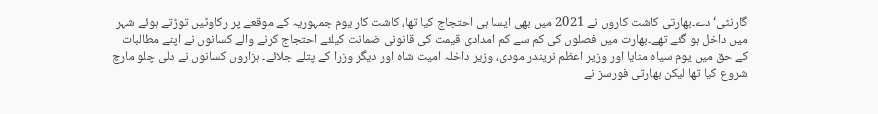گارنٹی‘ دے۔بھارتی کاشت کاروں نے 2021 میں بھی ایسا ہی احتجاج کیا تھا، کاشت کار یوم جمہوریہ کے موقعے پر رکاوٹیں توڑتے ہوئے شہر میں داخل ہو گئے تھے۔بھارت میں فصلوں کی کم سے کم امدادی قیمت کی قانونی ضمانت کیلئے احتجاج کرنے والے کسانوں نے اپنے مطالبات کے حق میں یوم سیاہ منایا اور وزیر اعظم نریندر مودی، وزیر داخلہ امیت شاہ اور دیگر وزرا کے پتلے جلائے۔ ہزاروں کسانوں نے دلی چلو مارچ شروع کیا تھا لیکن بھارتی فورسز نے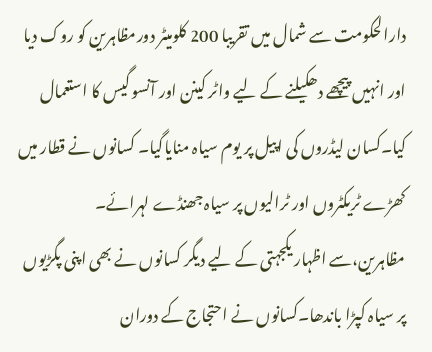دارالحکومت سے شمال میں تقریبا 200 کلومیٹر دورمظاہرین کو روک دیا اور انہیں پیچھے دھکیلنے کے لیے واٹر کینن اور آنسو گیس کا استعمال کیا۔کسان لیڈروں کی اپیل پر یوم سیاہ منایاگیا۔ کسانوں نے قطار میں کھڑے ٹریکٹروں اور ٹرالیوں پر سیاہ جھنڈے لہرائے۔ مظاہرین،سے اظہار یکجہتی کے لیے دیگر کسانوں نے بھی اپنی پگڑیوں پر سیاہ کپڑا باندھا۔کسانوں نے احتجاج کے دوران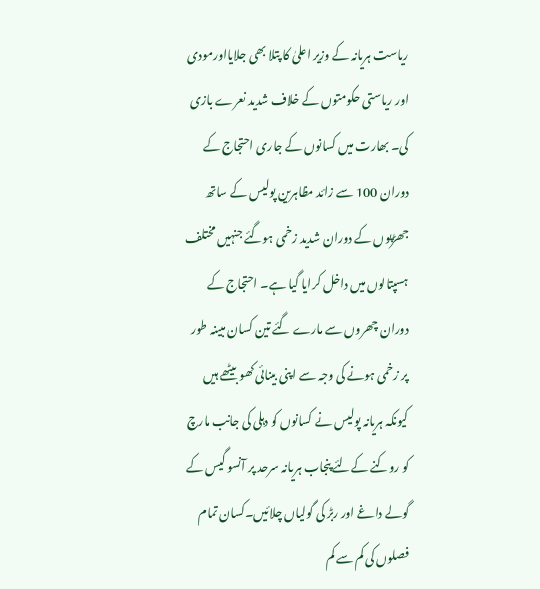ریاست ہریانہ کے وزیر اعلیٰ کا پتلا بھی جلایااورمودی اور ریاستی حکومتوں کے خلاف شدید نعرے بازی کی۔ بھارت میں کسانوں کے جاری احتجاج کے دوران 100 سے زائد مظاہرین پولیس کے ساتھ جھڑپوں کے دوران شدید زخمی ہوگئے جنہیں مختلف ہسپتالوں میں داخل کرایا گیا ہے۔ احتجاج کے دوران چھروں سے مارے گئے تین کسان مبینہ طور پر زخمی ہونے کی وجہ سے اپنی بینائی کھو بیٹھے ہیں کیونکہ ہریانہ پولیس نے کسانوں کو دہلی کی جانب مارچ کو روکنے کےلئے پنجاب ہریانہ سرحد پر آنسو گیس کے گولے داغے اور ربڑ کی گولیاں چلائیں۔کسان تمام فصلوں کی کم سے کم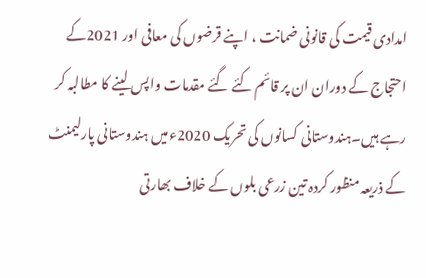امدادی قیمت کی قانونی ضمانت ، اپنے قرضوں کی معافی اور 2021کے احتجاج کے دوران ان پر قائم کئے گئے مقدمات واپس لینے کا مطالبہ کر رہے ہیں۔ہندوستانی کسانوں کی تحریک 2020ءمیں ہندوستانی پارلیمنٹ کے ذریعہ منظور کردہ تین زرعی بلوں کے خلاف بھارتی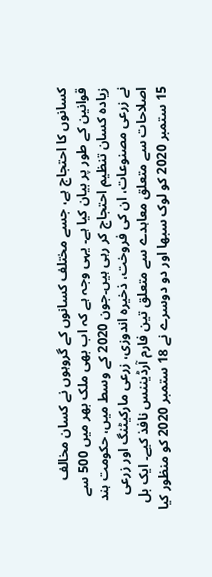کسانوں کا احتجاج ہے، جسے مختلف کسانوں کے گروہوں نے کسان مخالف قوانین کے طور پر بیان کیا ہے۔ یہی وجہ ہے کہ اب بھی ملک بھر میں 500 سے زیادہ کسان تنظیم احتجاج کر رہی ہیں۔جون 2020 کے وسط میں، حکومت ہند نے زرعی مصنوعات، ان کی فروخت، ذخیرہ اندوزی، زرعی مارکیٹنگ اور زرعی اصلاحات سے متعلق معاہدے سے متعلق تین فارم آرڈیننس نافذ کیے۔ ایک بل 15 ستمبر 2020 کو لوک سبھا اور دو دوسرے نے 18 ستمبر 2020 کو منظور کیا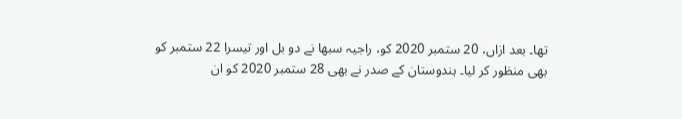تھا۔ بعد ازاں، 20 ستمبر 2020 کو، راجیہ سبھا نے دو بل اور تیسرا 22 ستمبر کو بھی منظور کر لیا۔ ہندوستان کے صدر نے بھی 28 ستمبر 2020 کو ان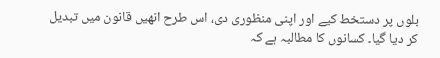بلوں پر دستخط کیے اور اپنی منظوری دی، اس طرح انھیں قانون میں تبدیل کر دیا گیا۔ کسانوں کا مطالبہ ہے کہ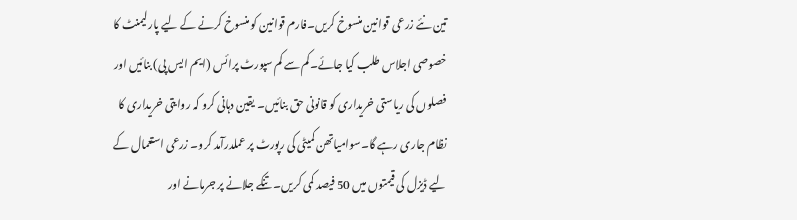تین نئے زرعی قوانین منسوخ کریں۔فارم قوانین کو منسوخ کرنے کے لیے پارلیمنٹ کا خصوصی اجلاس طلب کیا جائے۔کم سے کم سپورٹ پرائس (ایم ایس پی) بنائیں اور فصلوں کی ریاستی خریداری کو قانونی حق بنائیں۔ یقین دہانی کرو کہ روایتی خریداری کا نظام جاری رہے گا۔سوامیاتھن کمیٹی کی رپورٹ پر عملدرآمد کرو۔ زرعی استعمال کے لیے ڈیزل کی قیمتوں میں 50 فیصد کمی کریں۔ تنکے جلانے پر جرمانے اور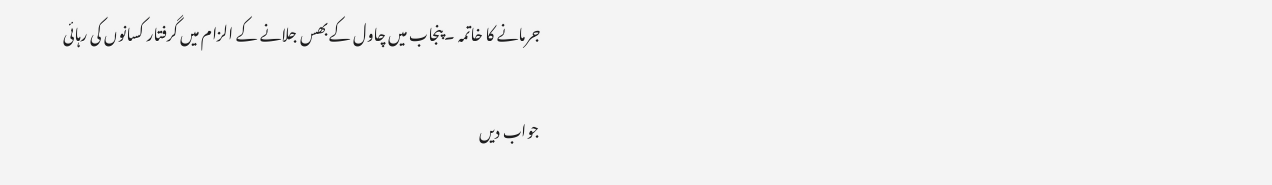جرمانے کا خاتمہ ۔ پنجاب میں چاول کے بھس جلانے کے الزام میں گرفتار کسانوں کی رہائی

جواب دیں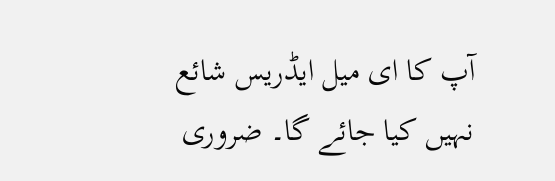آپ کا ای میل ایڈریس شائع نہیں کیا جائے گا۔ ضروری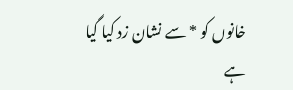خانوں کو * سے نشان زد کیا گیا ہے